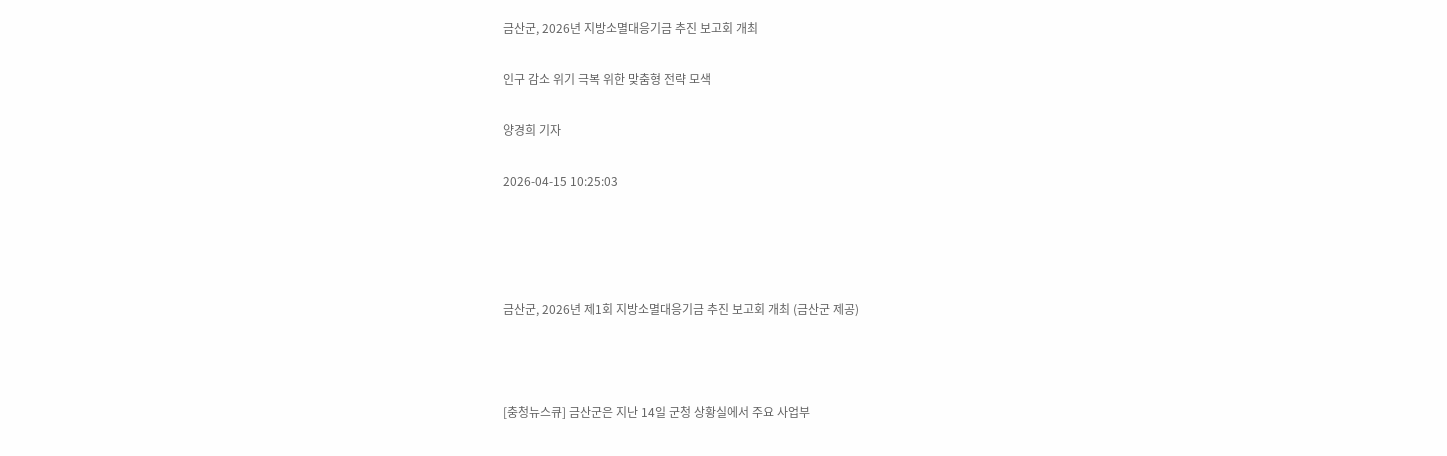금산군, 2026년 지방소멸대응기금 추진 보고회 개최

인구 감소 위기 극복 위한 맞춤형 전략 모색

양경희 기자

2026-04-15 10:25:03




금산군, 2026년 제1회 지방소멸대응기금 추진 보고회 개최 (금산군 제공)



[충청뉴스큐] 금산군은 지난 14일 군청 상황실에서 주요 사업부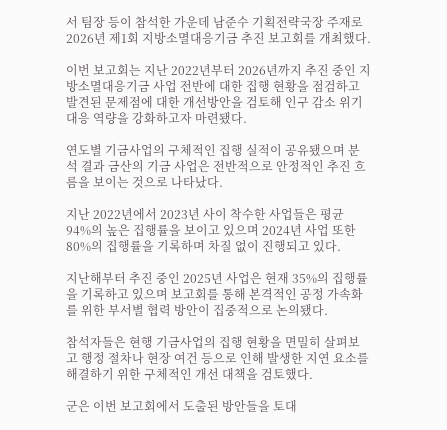서 팀장 등이 참석한 가운데 남준수 기획전략국장 주재로 2026년 제1회 지방소멸대응기금 추진 보고회를 개최했다.

이번 보고회는 지난 2022년부터 2026년까지 추진 중인 지방소멸대응기금 사업 전반에 대한 집행 현황을 점검하고 발견된 문제점에 대한 개선방안을 검토해 인구 감소 위기 대응 역량을 강화하고자 마련됐다.

연도별 기금사업의 구체적인 집행 실적이 공유됐으며 분석 결과 금산의 기금 사업은 전반적으로 안정적인 추진 흐름을 보이는 것으로 나타났다.

지난 2022년에서 2023년 사이 착수한 사업들은 평균 94%의 높은 집행률을 보이고 있으며 2024년 사업 또한 80%의 집행률을 기록하며 차질 없이 진행되고 있다.

지난해부터 추진 중인 2025년 사업은 현재 35%의 집행률을 기록하고 있으며 보고회를 통해 본격적인 공정 가속화를 위한 부서별 협력 방안이 집중적으로 논의됐다.

참석자들은 현행 기금사업의 집행 현황을 면밀히 살펴보고 행정 절차나 현장 여건 등으로 인해 발생한 지연 요소를 해결하기 위한 구체적인 개선 대책을 검토했다.

군은 이번 보고회에서 도출된 방안들을 토대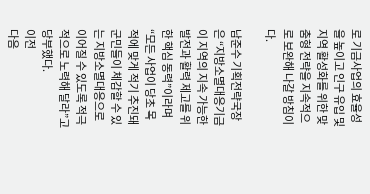로 기금사업의 효율성을 높이고 인구 유입 및 지역 활성화를 위한 맞춤형 전략을 지속적으로 보완해 나갈 방침이다.

남준수 기획전략국장은 “지방소멸대응기금이 지역의 지속 가능한 발전과 활력 제고를 위한 핵심 동력”이라며 “모든 사업이 당초 목적에 맞게 적기 추진돼 군민들이 체감할 수 있는 지방소멸대응으로 이어질 수 있도록 적극적으로 노력해 달라”고 당부했다.
이전
다음